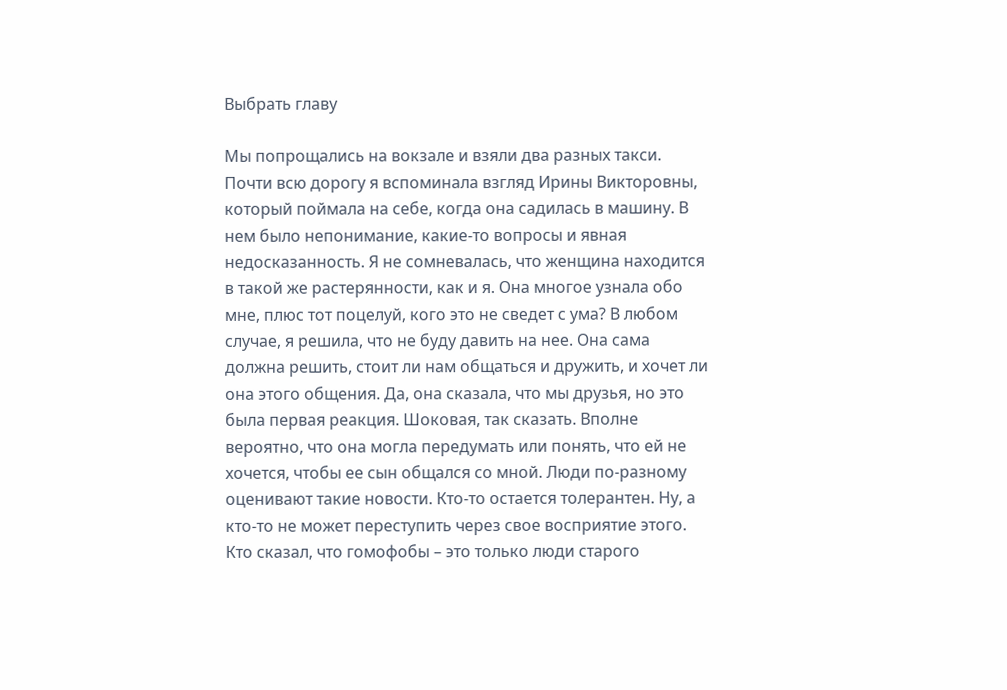Выбрать главу

Мы попрощались на вокзале и взяли два разных такси. Почти всю дорогу я вспоминала взгляд Ирины Викторовны, который поймала на себе, когда она садилась в машину. В нем было непонимание, какие-то вопросы и явная недосказанность. Я не сомневалась, что женщина находится в такой же растерянности, как и я. Она многое узнала обо мне, плюс тот поцелуй, кого это не сведет с ума? В любом случае, я решила, что не буду давить на нее. Она сама должна решить, стоит ли нам общаться и дружить, и хочет ли она этого общения. Да, она сказала, что мы друзья, но это была первая реакция. Шоковая, так сказать. Вполне вероятно, что она могла передумать или понять, что ей не хочется, чтобы ее сын общался со мной. Люди по-разному оценивают такие новости. Кто-то остается толерантен. Ну, а кто-то не может переступить через свое восприятие этого. Кто сказал, что гомофобы – это только люди старого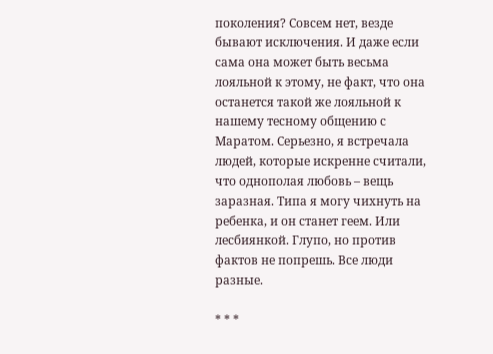поколения? Совсем нет, везде бывают исключения. И даже если сама она может быть весьма лояльной к этому, не факт, что она останется такой же лояльной к нашему тесному общению с Маратом. Серьезно, я встречала людей, которые искренне считали, что однополая любовь – вещь заразная. Типа я могу чихнуть на ребенка, и он станет геем. Или лесбиянкой. Глупо, но против фактов не попрешь. Все люди разные.

* * *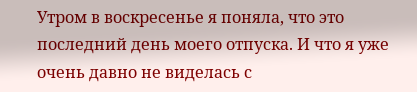Утром в воскресенье я поняла, что это последний день моего отпуска. И что я уже очень давно не виделась с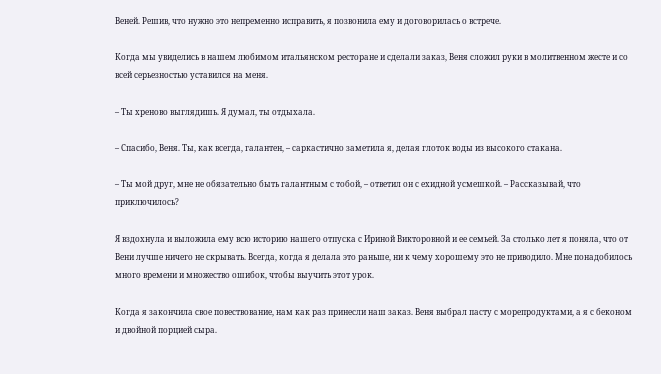Веней. Решив, что нужно это непременно исправить, я позвонила ему и договорилась о встрече.

Когда мы увиделись в нашем любимом итальянском ресторане и сделали заказ, Веня сложил руки в молитвенном жесте и со всей серьезностью уставился на меня.

– Ты хреново выглядишь. Я думал, ты отдыхала.

– Спасибо, Веня. Ты, как всегда, галантен, – саркастично заметила я, делая глоток воды из высокого стакана.

– Ты мой друг, мне не обязательно быть галантным с тобой, – ответил он с ехидной усмешкой. – Рассказывай, что приключилось?

Я вздохнула и выложила ему всю историю нашего отпуска с Ириной Викторовной и ее семьей. За столько лет я поняла, что от Вени лучше ничего не скрывать. Всегда, когда я делала это раньше, ни к чему хорошему это не приводило. Мне понадобилось много времени и множество ошибок, чтобы выучить этот урок.

Когда я закончила свое повествование, нам как раз принесли наш заказ. Веня выбрал пасту с морепродуктами, а я с беконом и двойной порцией сыра.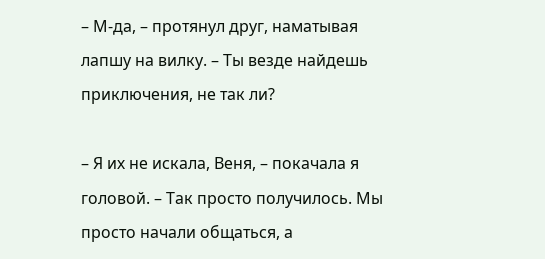– М-да, – протянул друг, наматывая лапшу на вилку. – Ты везде найдешь приключения, не так ли?

– Я их не искала, Веня, – покачала я головой. – Так просто получилось. Мы просто начали общаться, а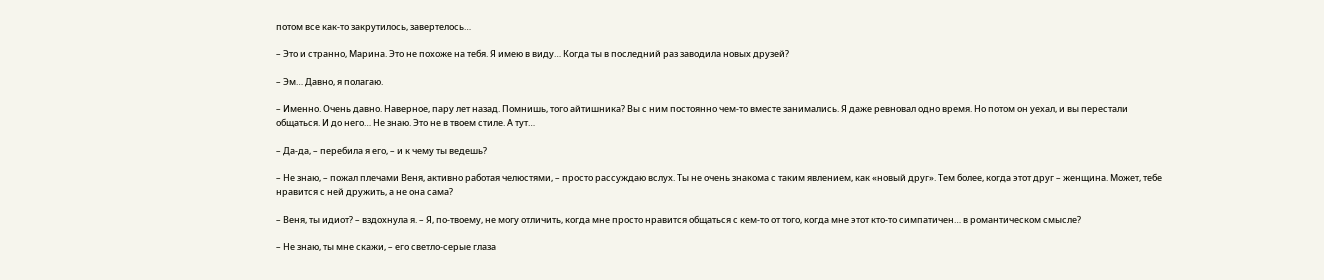потом все как-то закрутилось, завертелось…

– Это и странно, Марина. Это не похоже на тебя. Я имею в виду… Когда ты в последний раз заводила новых друзей?

– Эм… Давно, я полагаю.

– Именно. Очень давно. Наверное, пару лет назад. Помнишь, того айтишника? Вы с ним постоянно чем-то вместе занимались. Я даже ревновал одно время. Но потом он уехал, и вы перестали общаться. И до него… Не знаю. Это не в твоем стиле. А тут…

– Да-да, – перебила я его, – и к чему ты ведешь?

– Не знаю, – пожал плечами Веня, активно работая челюстями, – просто рассуждаю вслух. Ты не очень знакома с таким явлением, как «новый друг». Тем более, когда этот друг – женщина. Может, тебе нравится с ней дружить, а не она сама?

– Веня, ты идиот? – вздохнула я. – Я, по-твоему, не могу отличить, когда мне просто нравится общаться с кем-то от того, когда мне этот кто-то симпатичен… в романтическом смысле?

– Не знаю, ты мне скажи, – его светло-серые глаза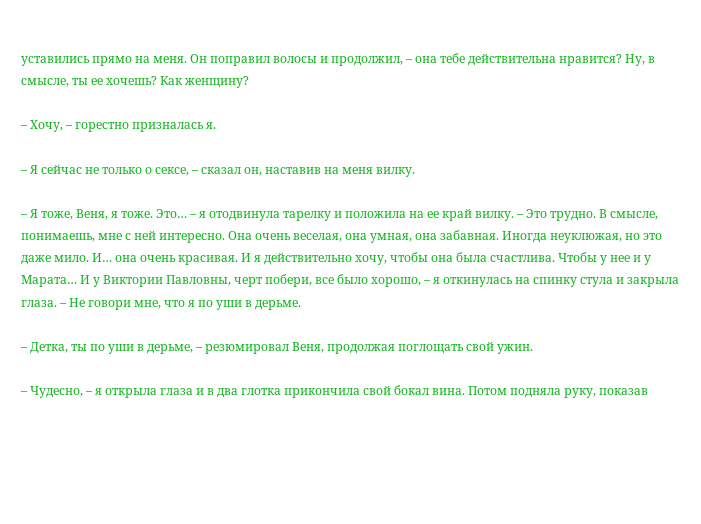уставились прямо на меня. Он поправил волосы и продолжил, – она тебе действительна нравится? Ну, в смысле, ты ее хочешь? Как женщину?

– Хочу, – горестно призналась я.

– Я сейчас не только о сексе, – сказал он, наставив на меня вилку.

– Я тоже, Веня, я тоже. Это… – я отодвинула тарелку и положила на ее край вилку. – Это трудно. В смысле, понимаешь, мне с ней интересно. Она очень веселая, она умная, она забавная. Иногда неуклюжая, но это даже мило. И… она очень красивая. И я действительно хочу, чтобы она была счастлива. Чтобы у нее и у Марата… И у Виктории Павловны, черт побери, все было хорошо, – я откинулась на спинку стула и закрыла глаза. – Не говори мне, что я по уши в дерьме.

– Детка, ты по уши в дерьме, – резюмировал Веня, продолжая поглощать свой ужин.

– Чудесно, – я открыла глаза и в два глотка прикончила свой бокал вина. Потом подняла руку, показав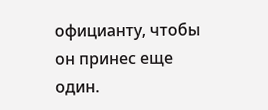официанту, чтобы он принес еще один.